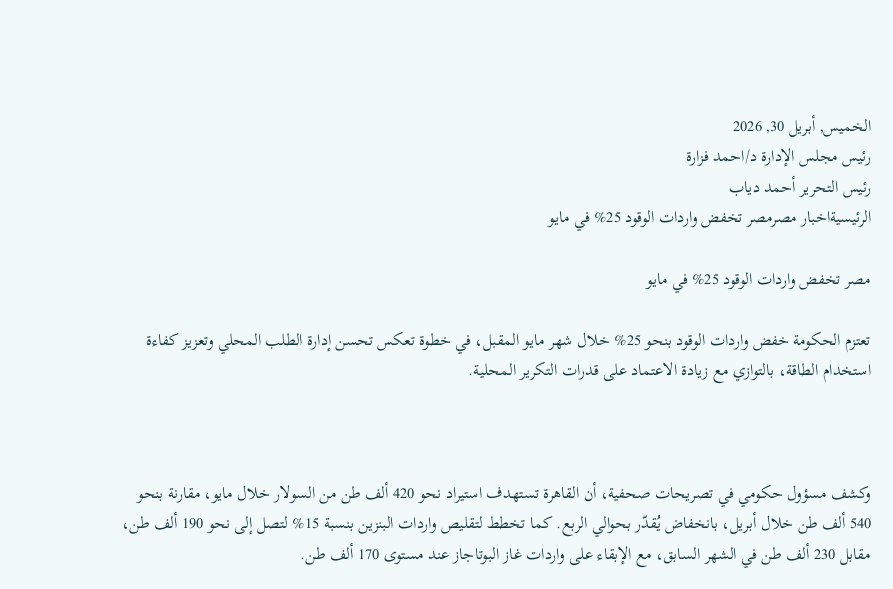الخميس, أبريل 30, 2026
رئيس مجلس الإدارة د/احمد فزارة
رئيس التحرير أحمد دياب
الرئيسيةاخبار مصرمصر تخفض واردات الوقود 25% في مايو

مصر تخفض واردات الوقود 25% في مايو

تعتزم الحكومة خفض واردات الوقود بنحو 25% خلال شهر مايو المقبل، في خطوة تعكس تحسن إدارة الطلب المحلي وتعزيز كفاءة استخدام الطاقة، بالتوازي مع زيادة الاعتماد على قدرات التكرير المحلية.



وكشف مسؤول حكومي في تصريحات صحفية، أن القاهرة تستهدف استيراد نحو 420 ألف طن من السولار خلال مايو، مقارنة بنحو 540 ألف طن خلال أبريل، بانخفاض يُقدّر بحوالي الربع. كما تخطط لتقليص واردات البنزين بنسبة 15% لتصل إلى نحو 190 ألف طن، مقابل 230 ألف طن في الشهر السابق، مع الإبقاء على واردات غاز البوتاجاز عند مستوى 170 ألف طن.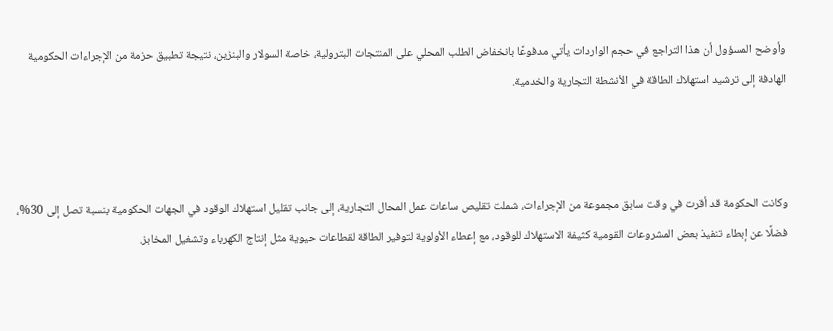وأوضح المسؤول أن هذا التراجع في حجم الواردات يأتي مدفوعًا بانخفاض الطلب المحلي على المنتجات البترولية، خاصة السولار والبنزين، نتيجة تطبيق حزمة من الإجراءات الحكومية الهادفة إلى ترشيد استهلاك الطاقة في الأنشطة التجارية والخدمية.



وكانت الحكومة قد أقرت في وقت سابق مجموعة من الإجراءات، شملت تقليص ساعات عمل المحال التجارية، إلى جانب تقليل استهلاك الوقود في الجهات الحكومية بنسبة تصل إلى 30%، فضلًا عن إبطاء تنفيذ بعض المشروعات القومية كثيفة الاستهلاك للوقود، مع إعطاء الأولوية لتوفير الطاقة لقطاعات حيوية مثل إنتاج الكهرباء وتشغيل المخابز.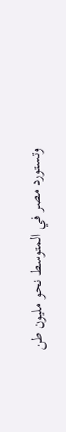وتستورد مصر في المتوسط نحو مليون طن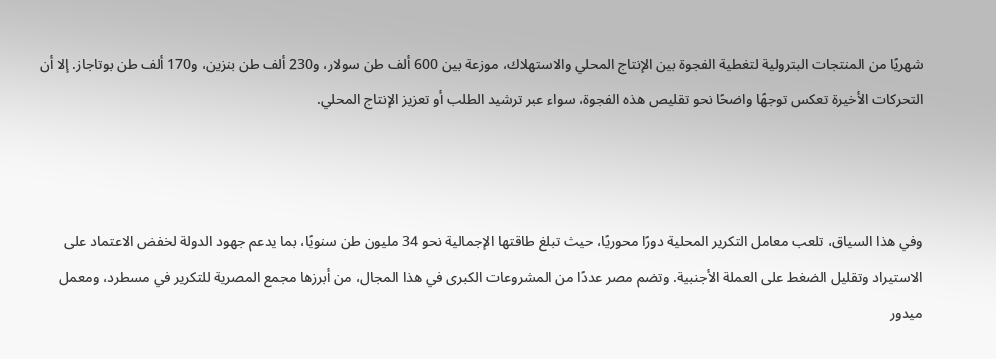شهريًا من المنتجات البترولية لتغطية الفجوة بين الإنتاج المحلي والاستهلاك، موزعة بين 600 ألف طن سولار، و230 ألف طن بنزين، و170 ألف طن بوتاجاز. إلا أن التحركات الأخيرة تعكس توجهًا واضحًا نحو تقليص هذه الفجوة، سواء عبر ترشيد الطلب أو تعزيز الإنتاج المحلي.



وفي هذا السياق، تلعب معامل التكرير المحلية دورًا محوريًا، حيث تبلغ طاقتها الإجمالية نحو 34 مليون طن سنويًا، بما يدعم جهود الدولة لخفض الاعتماد على الاستيراد وتقليل الضغط على العملة الأجنبية. وتضم مصر عددًا من المشروعات الكبرى في هذا المجال، من أبرزها مجمع المصرية للتكرير في مسطرد، ومعمل ميدور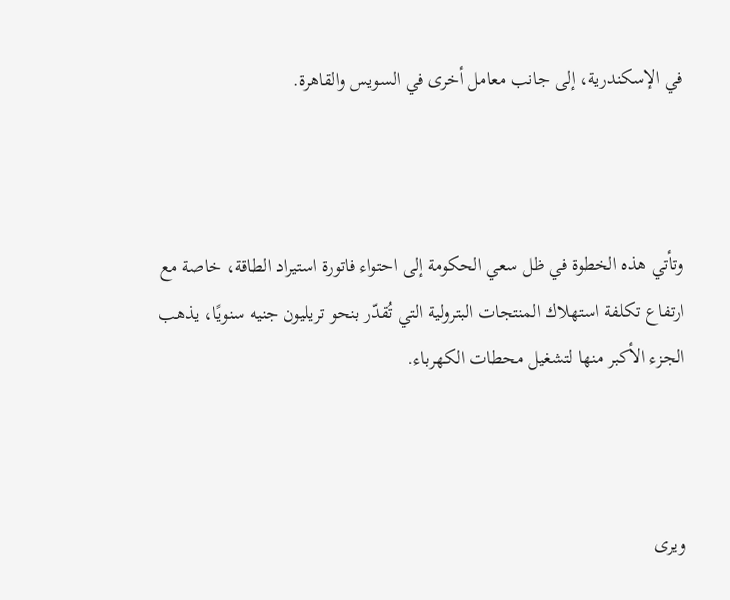في الإسكندرية، إلى جانب معامل أخرى في السويس والقاهرة.



وتأتي هذه الخطوة في ظل سعي الحكومة إلى احتواء فاتورة استيراد الطاقة، خاصة مع ارتفاع تكلفة استهلاك المنتجات البترولية التي تُقدّر بنحو تريليون جنيه سنويًا، يذهب الجزء الأكبر منها لتشغيل محطات الكهرباء.



ويرى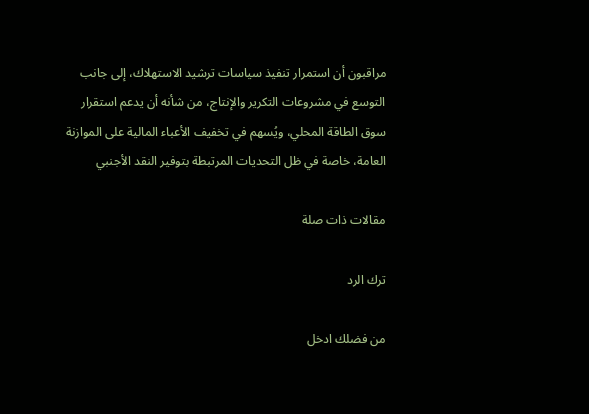مراقبون أن استمرار تنفيذ سياسات ترشيد الاستهلاك، إلى جانب التوسع في مشروعات التكرير والإنتاج، من شأنه أن يدعم استقرار سوق الطاقة المحلي، ويُسهم في تخفيف الأعباء المالية على الموازنة العامة، خاصة في ظل التحديات المرتبطة بتوفير النقد الأجنبي

مقالات ذات صلة

ترك الرد

من فضلك ادخل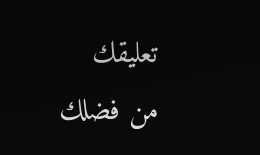تعليقك
من فضلك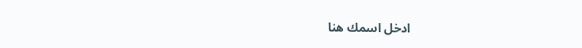ادخل اسمك هنا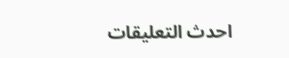احدث التعليقات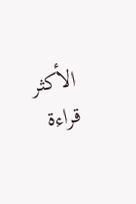الأكثر قراءة